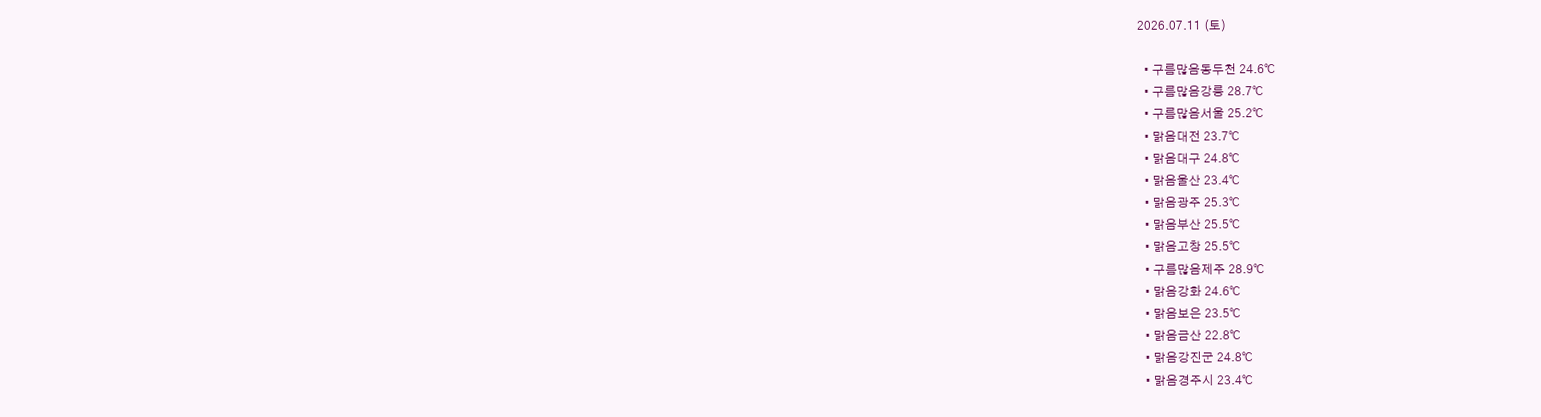2026.07.11 (토)

  • 구름많음동두천 24.6℃
  • 구름많음강릉 28.7℃
  • 구름많음서울 25.2℃
  • 맑음대전 23.7℃
  • 맑음대구 24.8℃
  • 맑음울산 23.4℃
  • 맑음광주 25.3℃
  • 맑음부산 25.5℃
  • 맑음고창 25.5℃
  • 구름많음제주 28.9℃
  • 맑음강화 24.6℃
  • 맑음보은 23.5℃
  • 맑음금산 22.8℃
  • 맑음강진군 24.8℃
  • 맑음경주시 23.4℃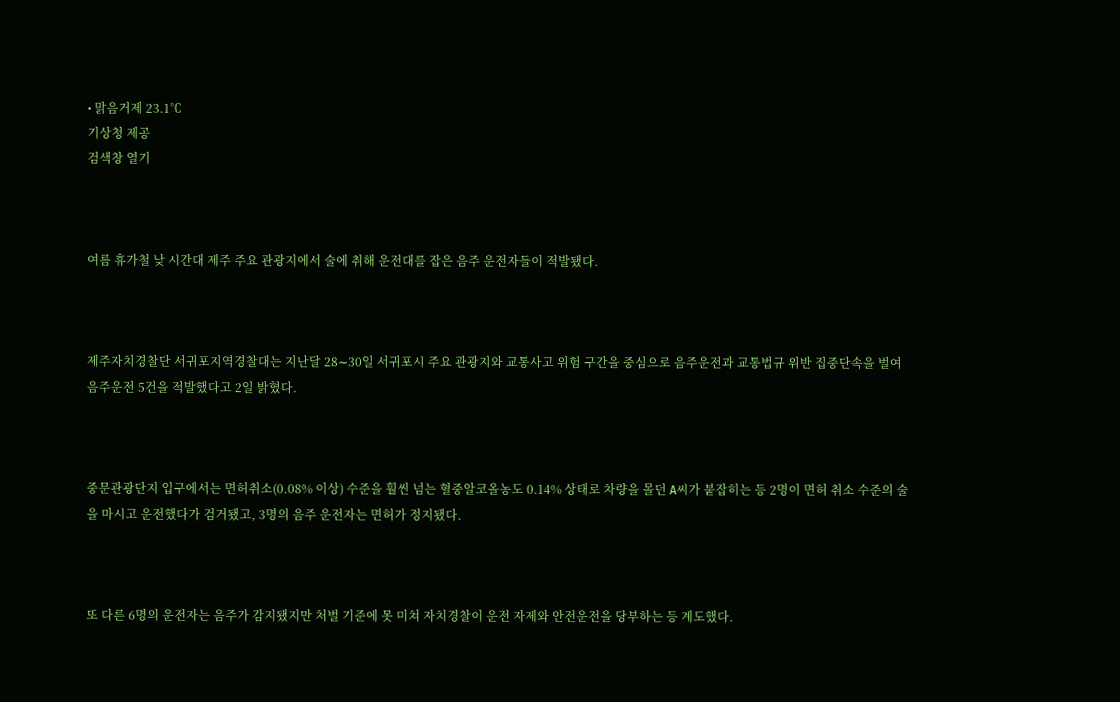• 맑음거제 23.1℃
기상청 제공
검색창 열기



여름 휴가철 낮 시간대 제주 주요 관광지에서 술에 취해 운전대를 잡은 음주 운전자들이 적발됐다.



제주자치경찰단 서귀포지역경찰대는 지난달 28∼30일 서귀포시 주요 관광지와 교통사고 위험 구간을 중심으로 음주운전과 교통법규 위반 집중단속을 벌여 음주운전 5건을 적발했다고 2일 밝혔다.



중문관광단지 입구에서는 면허취소(0.08% 이상) 수준을 훨씬 넘는 혈중알코올농도 0.14% 상태로 차량을 몰던 A씨가 붙잡히는 등 2명이 면허 취소 수준의 술을 마시고 운전했다가 검거됐고, 3명의 음주 운전자는 면허가 정지됐다.



또 다른 6명의 운전자는 음주가 감지됐지만 처벌 기준에 못 미쳐 자치경찰이 운전 자제와 안전운전을 당부하는 등 계도했다.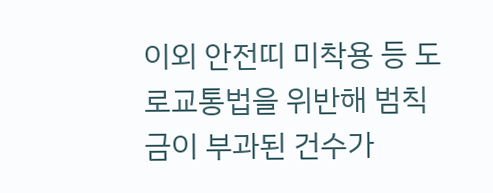이외 안전띠 미착용 등 도로교통법을 위반해 범칙금이 부과된 건수가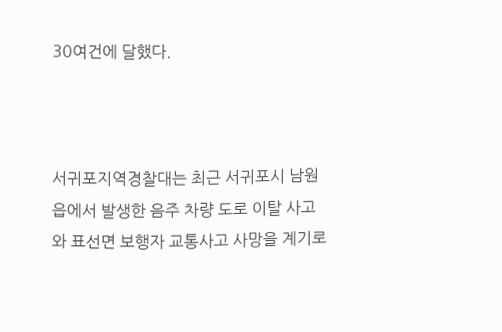30여건에 달했다.



서귀포지역경찰대는 최근 서귀포시 남원읍에서 발생한 음주 차량 도로 이탈 사고와 표선면 보행자 교통사고 사망을 계기로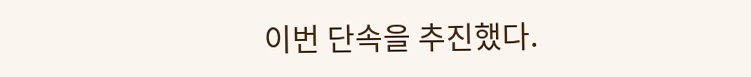이번 단속을 추진했다.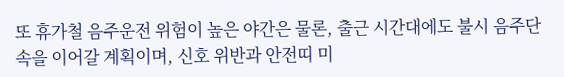또 휴가철 음주운전 위험이 높은 야간은 물론, 출근 시간대에도 불시 음주단속을 이어갈 계획이며, 신호 위반과 안전띠 미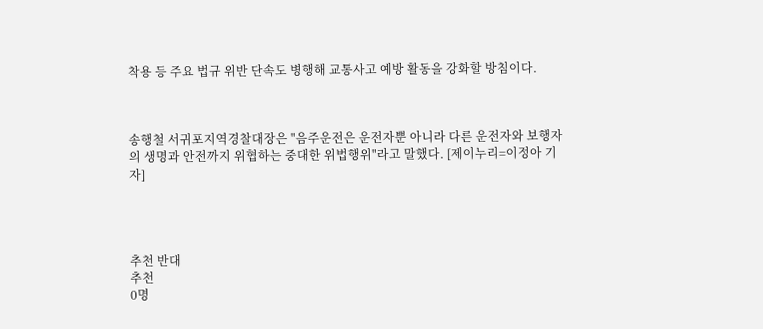착용 등 주요 법규 위반 단속도 병행해 교통사고 예방 활동을 강화할 방침이다.



송행철 서귀포지역경찰대장은 "음주운전은 운전자뿐 아니라 다른 운전자와 보행자의 생명과 안전까지 위협하는 중대한 위법행위"라고 말했다. [제이누리=이정아 기자]




추천 반대
추천
0명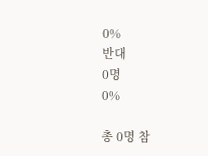0%
반대
0명
0%

총 0명 참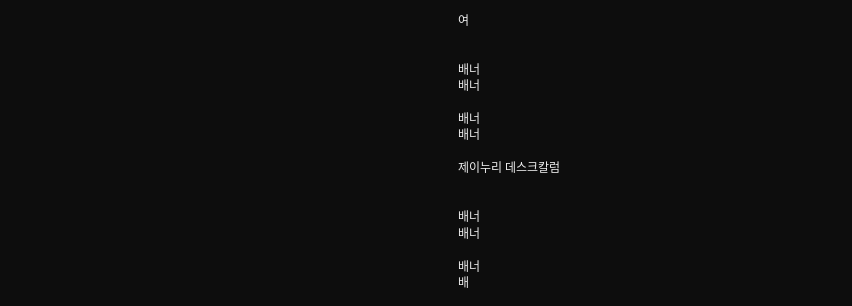여


배너
배너

배너
배너

제이누리 데스크칼럼


배너
배너

배너
배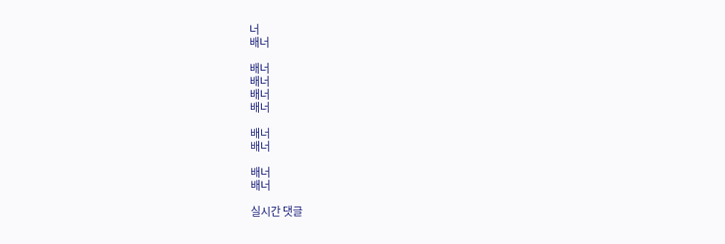너
배너

배너
배너
배너
배너

배너
배너

배너
배너

실시간 댓글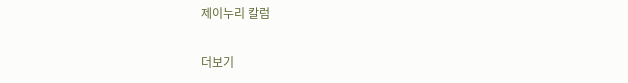제이누리 칼럼

더보기